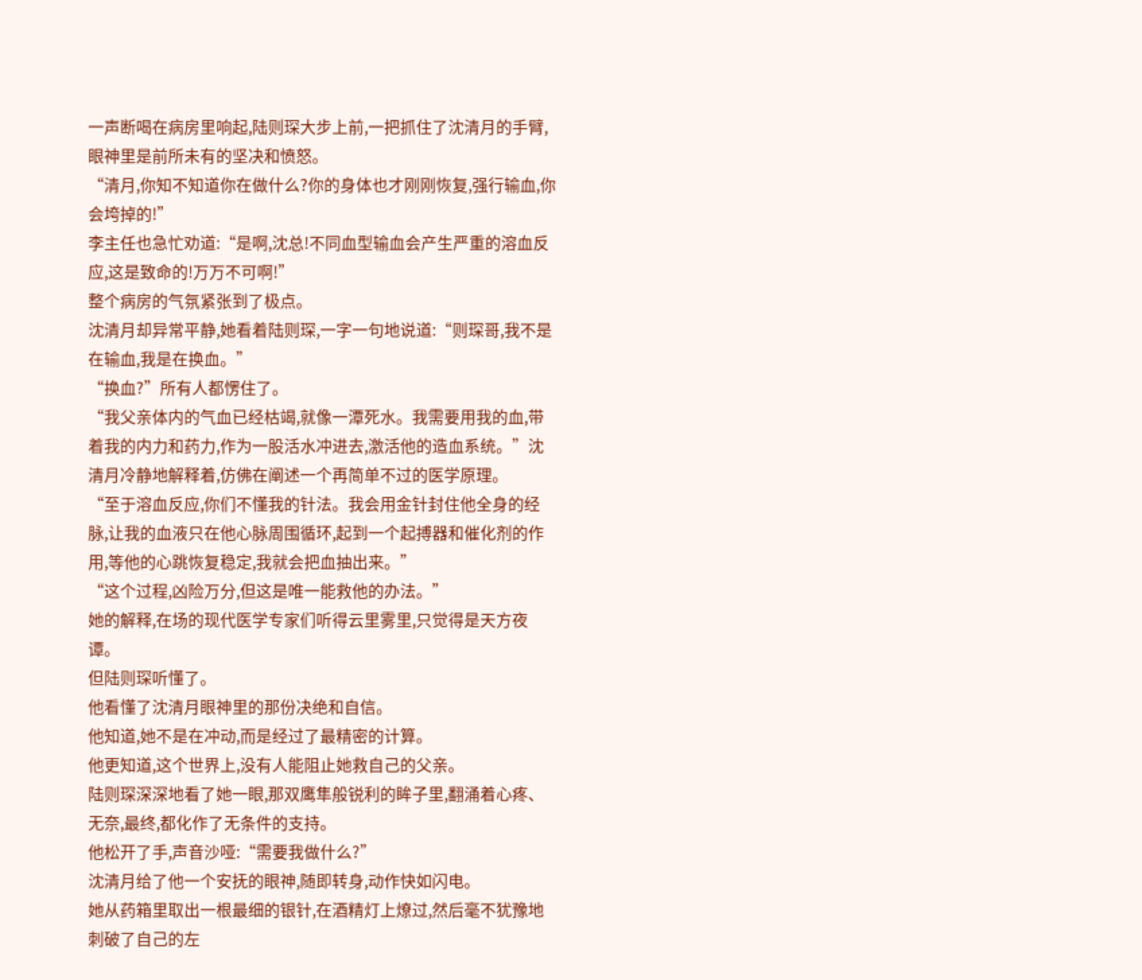一声断喝在病房里响起,陆则琛大步上前,一把抓住了沈清月的手臂,眼神里是前所未有的坚决和愤怒。
“清月,你知不知道你在做什么?你的身体也才刚刚恢复,强行输血,你会垮掉的!”
李主任也急忙劝道:“是啊,沈总!不同血型输血会产生严重的溶血反应,这是致命的!万万不可啊!”
整个病房的气氛紧张到了极点。
沈清月却异常平静,她看着陆则琛,一字一句地说道:“则琛哥,我不是在输血,我是在换血。”
“换血?”所有人都愣住了。
“我父亲体内的气血已经枯竭,就像一潭死水。我需要用我的血,带着我的内力和药力,作为一股活水冲进去,激活他的造血系统。”沈清月冷静地解释着,仿佛在阐述一个再简单不过的医学原理。
“至于溶血反应,你们不懂我的针法。我会用金针封住他全身的经脉,让我的血液只在他心脉周围循环,起到一个起搏器和催化剂的作用,等他的心跳恢复稳定,我就会把血抽出来。”
“这个过程,凶险万分,但这是唯一能救他的办法。”
她的解释,在场的现代医学专家们听得云里雾里,只觉得是天方夜谭。
但陆则琛听懂了。
他看懂了沈清月眼神里的那份决绝和自信。
他知道,她不是在冲动,而是经过了最精密的计算。
他更知道,这个世界上,没有人能阻止她救自己的父亲。
陆则琛深深地看了她一眼,那双鹰隼般锐利的眸子里,翻涌着心疼、无奈,最终,都化作了无条件的支持。
他松开了手,声音沙哑:“需要我做什么?”
沈清月给了他一个安抚的眼神,随即转身,动作快如闪电。
她从药箱里取出一根最细的银针,在酒精灯上燎过,然后毫不犹豫地刺破了自己的左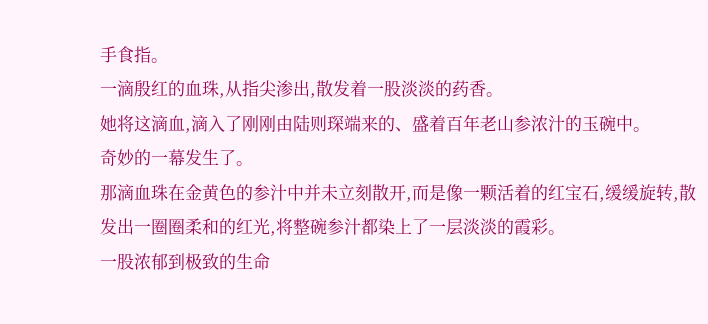手食指。
一滴殷红的血珠,从指尖渗出,散发着一股淡淡的药香。
她将这滴血,滴入了刚刚由陆则琛端来的、盛着百年老山参浓汁的玉碗中。
奇妙的一幕发生了。
那滴血珠在金黄色的参汁中并未立刻散开,而是像一颗活着的红宝石,缓缓旋转,散发出一圈圈柔和的红光,将整碗参汁都染上了一层淡淡的霞彩。
一股浓郁到极致的生命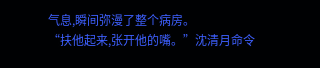气息,瞬间弥漫了整个病房。
“扶他起来,张开他的嘴。”沈清月命令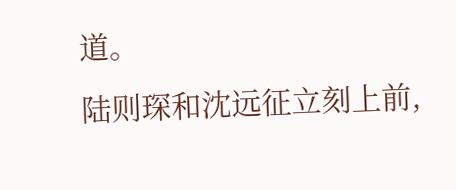道。
陆则琛和沈远征立刻上前,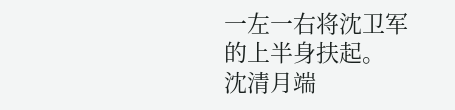一左一右将沈卫军的上半身扶起。
沈清月端